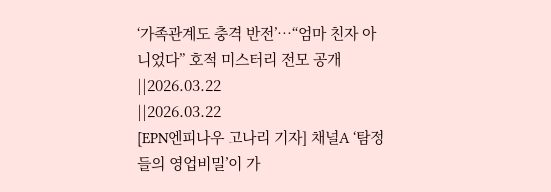‘가족관계도 충격 반전’…“엄마 친자 아니었다” 호적 미스터리 전모 공개
||2026.03.22
||2026.03.22
[EPN엔피나우 고나리 기자] 채널A ‘탐정들의 영업비밀’이 가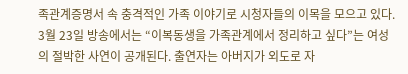족관계증명서 속 충격적인 가족 이야기로 시청자들의 이목을 모으고 있다.
3월 23일 방송에서는 “이복동생을 가족관계에서 정리하고 싶다”는 여성의 절박한 사연이 공개된다. 출연자는 아버지가 외도로 자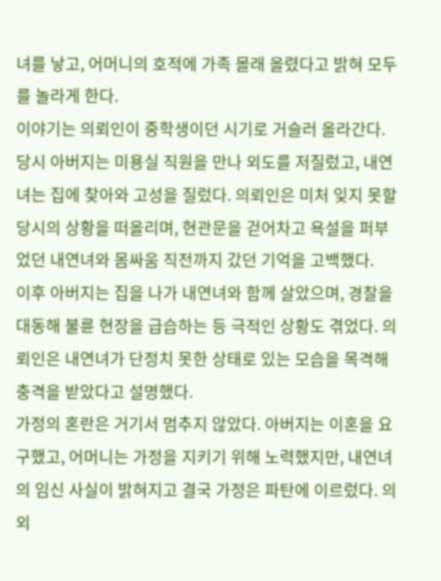녀를 낳고, 어머니의 호적에 가족 몰래 올렸다고 밝혀 모두를 놀라게 한다.
이야기는 의뢰인이 중학생이던 시기로 거슬러 올라간다. 당시 아버지는 미용실 직원을 만나 외도를 저질렀고, 내연녀는 집에 찾아와 고성을 질렀다. 의뢰인은 미처 잊지 못할 당시의 상황을 떠올리며, 현관문을 걷어차고 욕설을 퍼부었던 내연녀와 몸싸움 직전까지 갔던 기억을 고백했다.
이후 아버지는 집을 나가 내연녀와 함께 살았으며, 경찰을 대동해 불륜 현장을 급습하는 등 극적인 상황도 겪었다. 의뢰인은 내연녀가 단정치 못한 상태로 있는 모습을 목격해 충격을 받았다고 설명했다.
가정의 혼란은 거기서 멈추지 않았다. 아버지는 이혼을 요구했고, 어머니는 가정을 지키기 위해 노력했지만, 내연녀의 임신 사실이 밝혀지고 결국 가정은 파탄에 이르렀다. 의외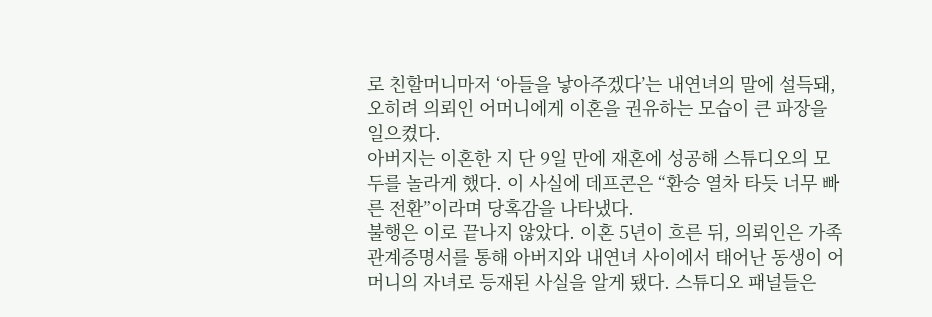로 친할머니마저 ‘아들을 낳아주겠다’는 내연녀의 말에 설득돼, 오히려 의뢰인 어머니에게 이혼을 권유하는 모습이 큰 파장을 일으켰다.
아버지는 이혼한 지 단 9일 만에 재혼에 성공해 스튜디오의 모두를 놀라게 했다. 이 사실에 데프콘은 “환승 열차 타듯 너무 빠른 전환”이라며 당혹감을 나타냈다.
불행은 이로 끝나지 않았다. 이혼 5년이 흐른 뒤, 의뢰인은 가족관계증명서를 통해 아버지와 내연녀 사이에서 태어난 동생이 어머니의 자녀로 등재된 사실을 알게 됐다. 스튜디오 패널들은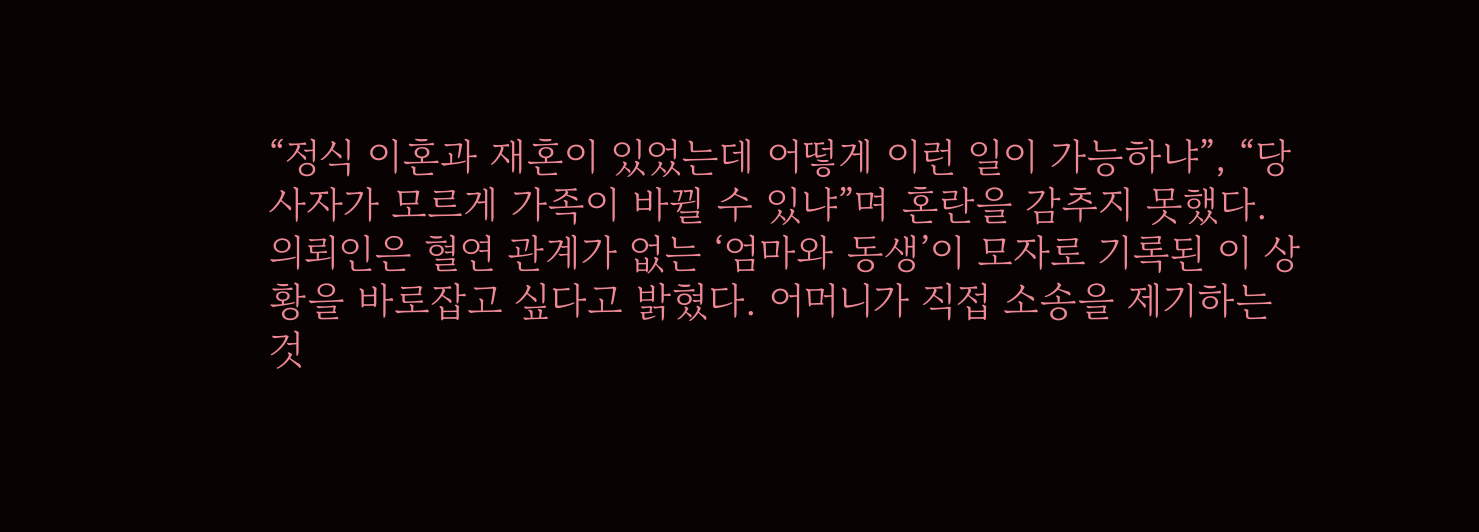“정식 이혼과 재혼이 있었는데 어떻게 이런 일이 가능하냐”, “당사자가 모르게 가족이 바뀔 수 있냐”며 혼란을 감추지 못했다.
의뢰인은 혈연 관계가 없는 ‘엄마와 동생’이 모자로 기록된 이 상황을 바로잡고 싶다고 밝혔다. 어머니가 직접 소송을 제기하는 것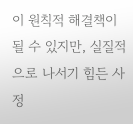이 원칙적 해결책이 될 수 있지만, 실질적으로 나서기 힘든 사정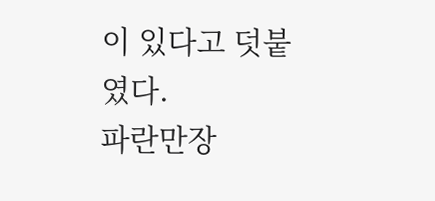이 있다고 덧붙였다.
파란만장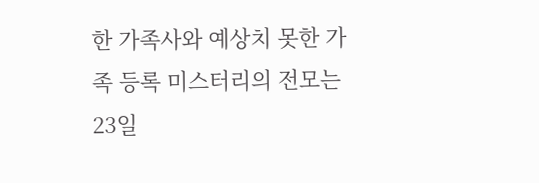한 가족사와 예상치 못한 가족 등록 미스터리의 전모는 23일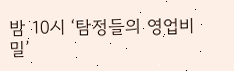밤 10시 ‘탐정들의 영업비밀’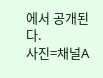에서 공개된다.
사진=채널A